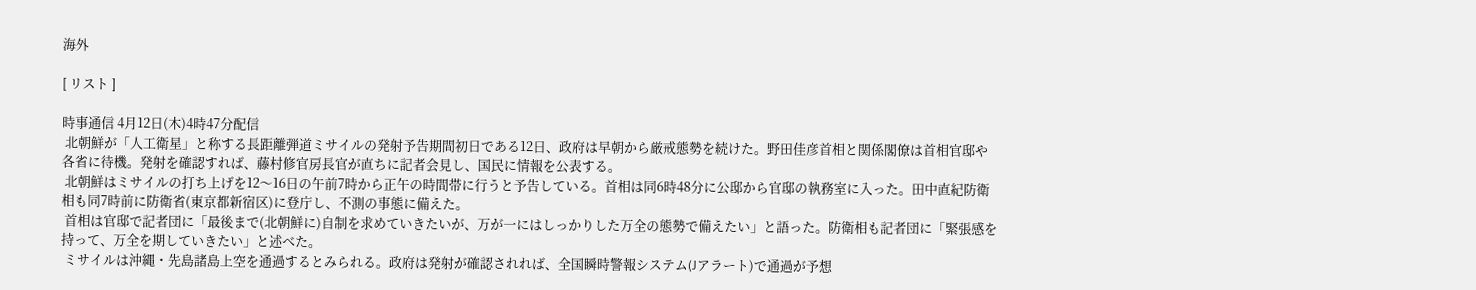海外

[ リスト ]

時事通信 4月12日(木)4時47分配信
 北朝鮮が「人工衛星」と称する長距離弾道ミサイルの発射予告期間初日である12日、政府は早朝から厳戒態勢を続けた。野田佳彦首相と関係閣僚は首相官邸や各省に待機。発射を確認すれば、藤村修官房長官が直ちに記者会見し、国民に情報を公表する。
 北朝鮮はミサイルの打ち上げを12〜16日の午前7時から正午の時間帯に行うと予告している。首相は同6時48分に公邸から官邸の執務室に入った。田中直紀防衛相も同7時前に防衛省(東京都新宿区)に登庁し、不測の事態に備えた。
 首相は官邸で記者団に「最後まで(北朝鮮に)自制を求めていきたいが、万が一にはしっかりした万全の態勢で備えたい」と語った。防衛相も記者団に「緊張感を持って、万全を期していきたい」と述べた。
 ミサイルは沖縄・先島諸島上空を通過するとみられる。政府は発射が確認されれば、全国瞬時警報システム(Jアラート)で通過が予想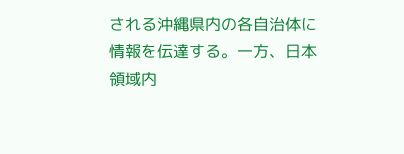される沖縄県内の各自治体に情報を伝達する。一方、日本領域内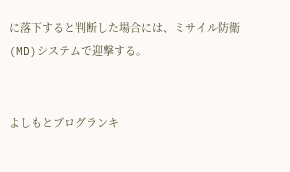に落下すると判断した場合には、ミサイル防衛(MD)システムで迎撃する。


よしもとブログランキ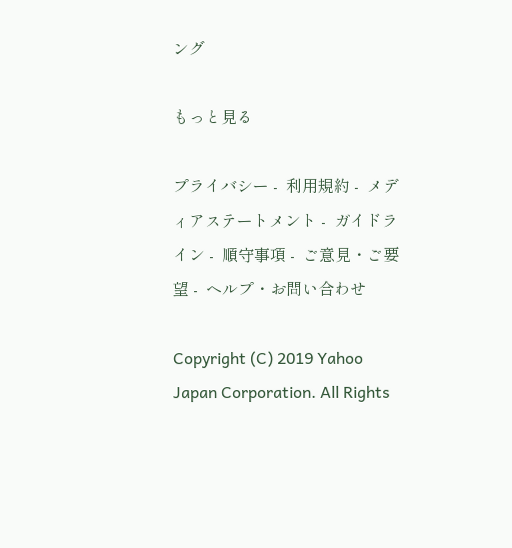ング

もっと見る

プライバシー -  利用規約 -  メディアステートメント -  ガイドライン -  順守事項 -  ご意見・ご要望 -  ヘルプ・お問い合わせ

Copyright (C) 2019 Yahoo Japan Corporation. All Rights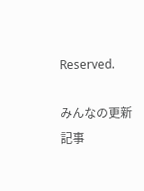Reserved.

みんなの更新記事